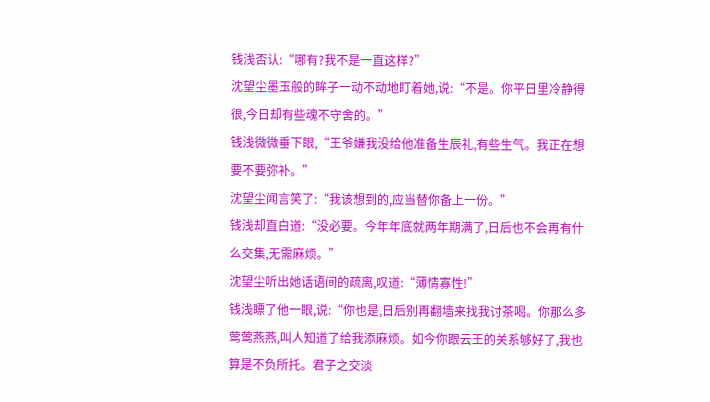钱浅否认:“哪有?我不是一直这样?”
沈望尘墨玉般的眸子一动不动地盯着她,说:“不是。你平日里冷静得很,今日却有些魂不守舍的。”
钱浅微微垂下眼,“王爷嫌我没给他准备生辰礼,有些生气。我正在想要不要弥补。”
沈望尘闻言笑了:“我该想到的,应当替你备上一份。”
钱浅却直白道:“没必要。今年年底就两年期满了,日后也不会再有什么交集,无需麻烦。”
沈望尘听出她话语间的疏离,叹道:“薄情寡性!”
钱浅瞟了他一眼,说:“你也是,日后别再翻墙来找我讨茶喝。你那么多莺莺燕燕,叫人知道了给我添麻烦。如今你跟云王的关系够好了,我也算是不负所托。君子之交淡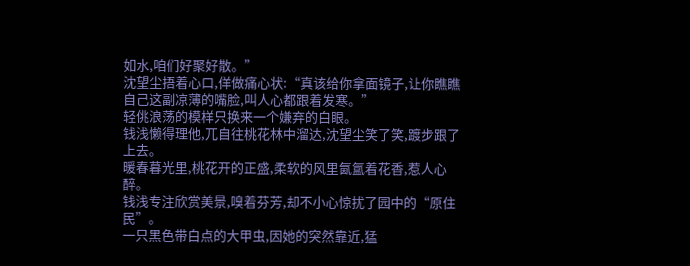如水,咱们好聚好散。”
沈望尘捂着心口,佯做痛心状:“真该给你拿面镜子,让你瞧瞧自己这副凉薄的嘴脸,叫人心都跟着发寒。”
轻佻浪荡的模样只换来一个嫌弃的白眼。
钱浅懒得理他,兀自往桃花林中溜达,沈望尘笑了笑,踱步跟了上去。
暖春暮光里,桃花开的正盛,柔软的风里氤氲着花香,惹人心醉。
钱浅专注欣赏美景,嗅着芬芳,却不小心惊扰了园中的“原住民”。
一只黑色带白点的大甲虫,因她的突然靠近,猛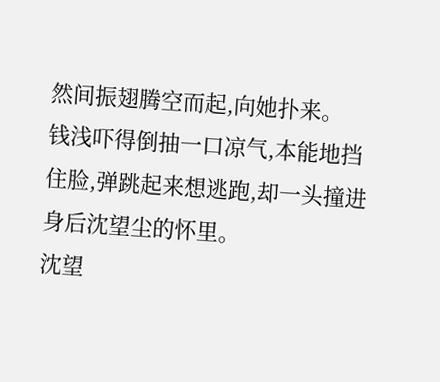然间振翅腾空而起,向她扑来。
钱浅吓得倒抽一口凉气,本能地挡住脸,弹跳起来想逃跑,却一头撞进身后沈望尘的怀里。
沈望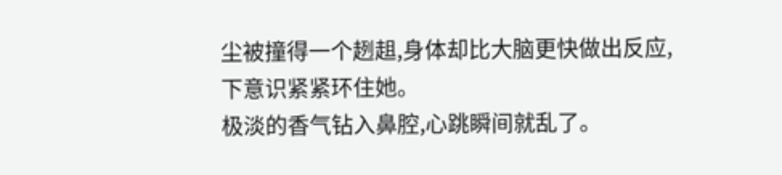尘被撞得一个趔趄,身体却比大脑更快做出反应,下意识紧紧环住她。
极淡的香气钻入鼻腔,心跳瞬间就乱了。